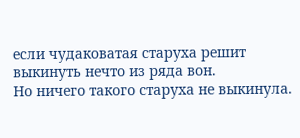если чудаковатая старуха решит выкинуть нечто из ряда вон.
Но ничего такого старуха не выкинула.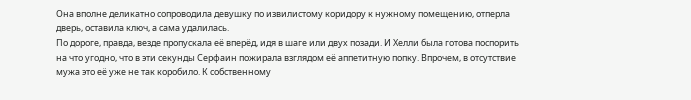Она вполне деликатно сопроводила девушку по извилистому коридору к нужному помещению, отперла дверь, оставила ключ, а сама удалилась.
По дороге, правда, везде пропускала её вперёд, идя в шаге или двух позади. И Хелли была готова поспорить на что угодно, что в эти секунды Серфаин пожирала взглядом её аппетитную попку. Впрочем, в отсутствие мужа это её уже не так коробило. К собственному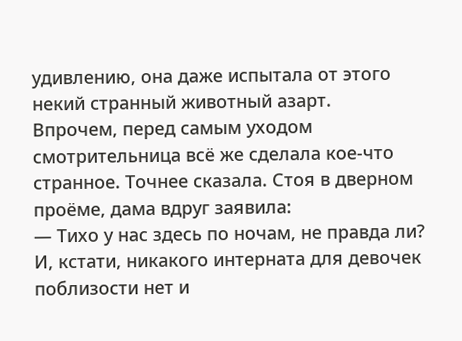удивлению, она даже испытала от этого некий странный животный азарт.
Впрочем, перед самым уходом смотрительница всё же сделала кое-что странное. Точнее сказала. Стоя в дверном проёме, дама вдруг заявила:
— Тихо у нас здесь по ночам, не правда ли? И, кстати, никакого интерната для девочек поблизости нет и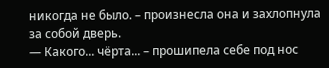никогда не было. – произнесла она и захлопнула за собой дверь.
— Какого... чёрта... – прошипела себе под нос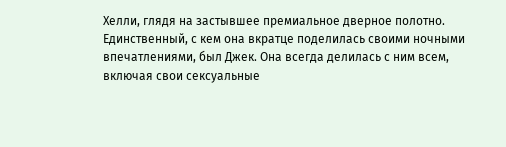Хелли, глядя на застывшее премиальное дверное полотно.
Единственный, с кем она вкратце поделилась своими ночными впечатлениями, был Джек. Она всегда делилась с ним всем, включая свои сексуальные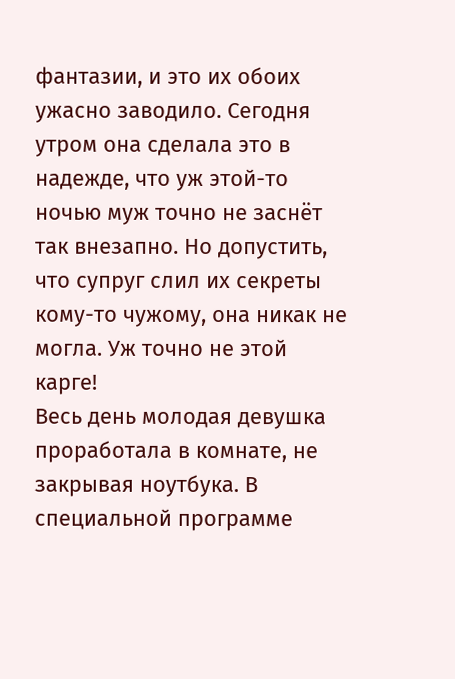фантазии, и это их обоих ужасно заводило. Сегодня утром она сделала это в надежде, что уж этой-то ночью муж точно не заснёт так внезапно. Но допустить, что супруг слил их секреты кому-то чужому, она никак не могла. Уж точно не этой карге!
Весь день молодая девушка проработала в комнате, не закрывая ноутбука. В специальной программе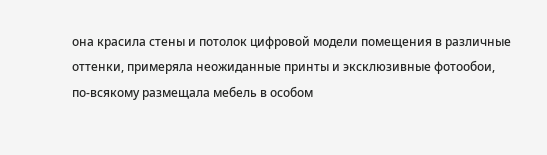она красила стены и потолок цифровой модели помещения в различные оттенки, примеряла неожиданные принты и эксклюзивные фотообои, по-всякому размещала мебель в особом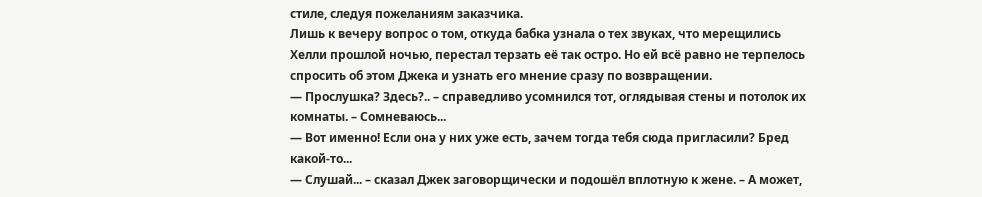стиле, следуя пожеланиям заказчика.
Лишь к вечеру вопрос о том, откуда бабка узнала о тех звуках, что мерещились Хелли прошлой ночью, перестал терзать её так остро. Но ей всё равно не терпелось спросить об этом Джека и узнать его мнение сразу по возвращении.
— Прослушка? Здесь?.. – справедливо усомнился тот, оглядывая стены и потолок их комнаты. – Сомневаюсь...
— Вот именно! Если она у них уже есть, зачем тогда тебя сюда пригласили? Бред какой-то...
— Слушай... – сказал Джек заговорщически и подошёл вплотную к жене. – А может,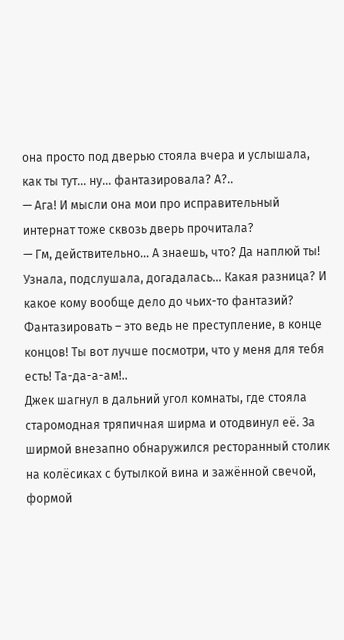она просто под дверью стояла вчера и услышала, как ты тут... ну... фантазировала? А?..
— Ага! И мысли она мои про исправительный интернат тоже сквозь дверь прочитала?
— Гм, действительно... А знаешь, что? Да наплюй ты! Узнала, подслушала, догадалась... Какая разница? И какое кому вообще дело до чьих-то фантазий? Фантазировать – это ведь не преступление, в конце концов! Ты вот лучше посмотри, что у меня для тебя есть! Та-да-а-ам!..
Джек шагнул в дальний угол комнаты, где стояла старомодная тряпичная ширма и отодвинул её. За ширмой внезапно обнаружился ресторанный столик на колёсиках с бутылкой вина и зажённой свечой, формой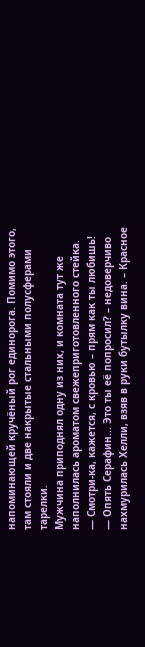напоминающей кручёный рог единорога. Помимо этого, там стояли и две накрытые стальными полусферами тарелки.
Мужчина приподнял одну из них, и комната тут же наполнилась ароматом свежеприготовленного стейка.
— Смотри-ка, кажется, с кровью – прям как ты любишь!
— Опять Серафин... Это ты её попросил? – недоверчиво нахмурилась Хелли, взяв в руки бутылку вина. – Красное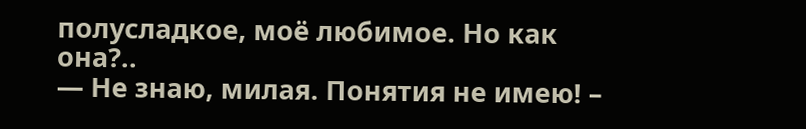полусладкое, моё любимое. Но как она?..
— Не знаю, милая. Понятия не имею! –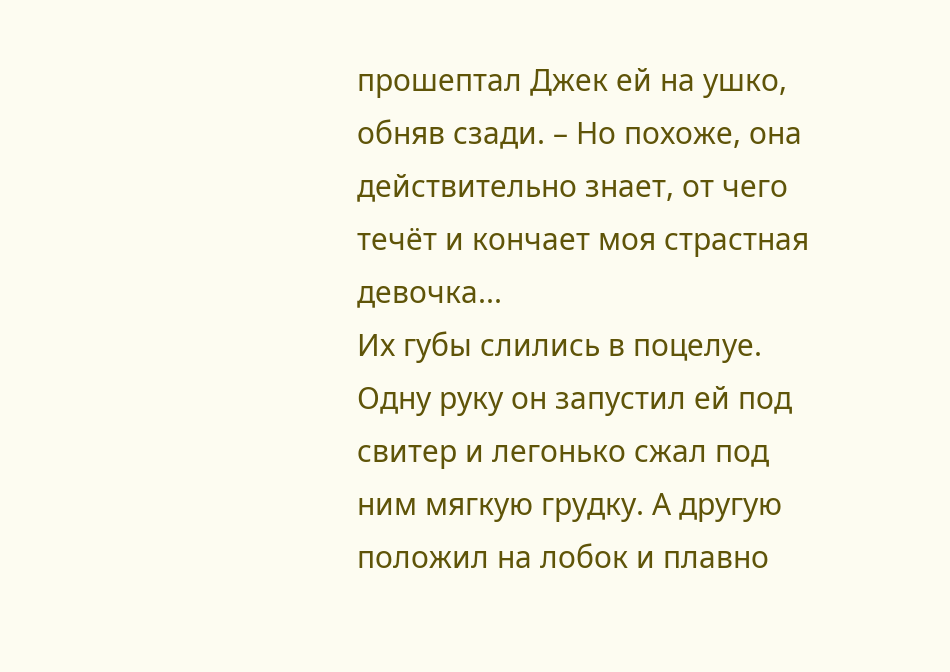прошептал Джек ей на ушко, обняв сзади. – Но похоже, она действительно знает, от чего течёт и кончает моя страстная девочка...
Их губы слились в поцелуе. Одну руку он запустил ей под свитер и легонько сжал под ним мягкую грудку. А другую положил на лобок и плавно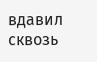вдавил сквозь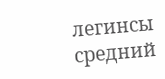легинсы средний